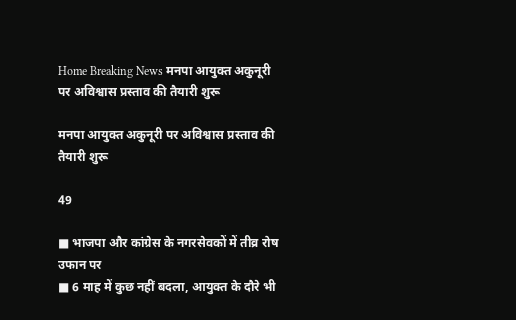Home Breaking News मनपा आयुक्त अकुनूरी पर अविश्वास प्रस्ताव की तैयारी शुरू

मनपा आयुक्त अकुनूरी पर अविश्वास प्रस्ताव की तैयारी शुरू

49

■ भाजपा और कांग्रेस के नगरसेवकों में तीव्र रोष उफान पर
■ 6 माह में कुछ नहीं बदला, आयुक्त के दौरे भी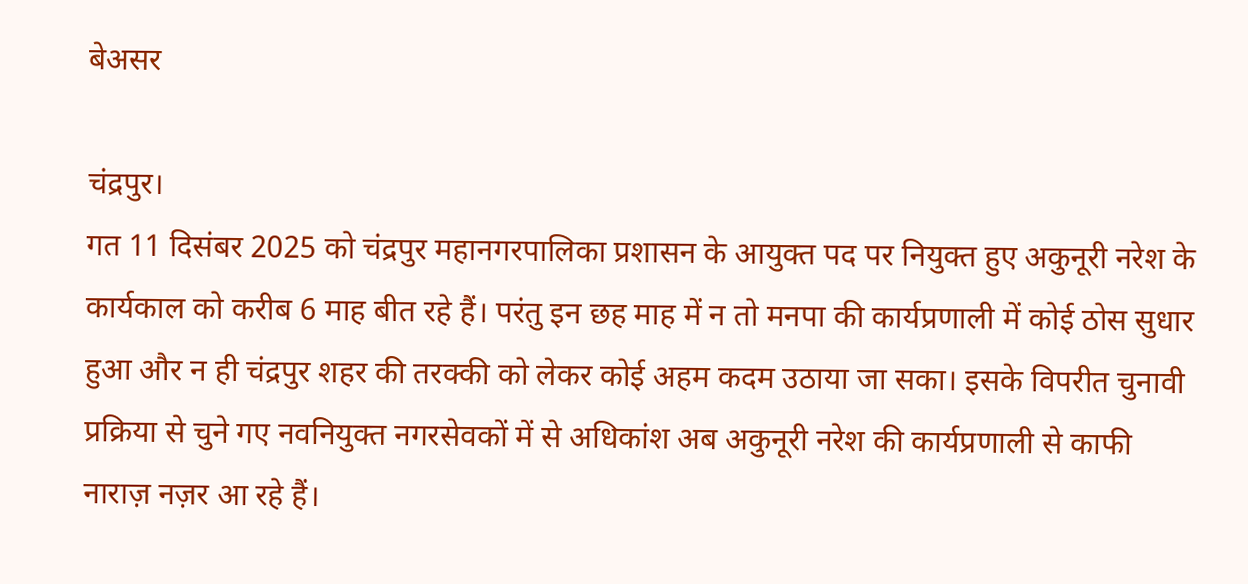बेअसर

चंद्रपुर।
गत 11 दिसंबर 2025 को चंद्रपुर महानगरपालिका प्रशासन के आयुक्त पद पर नियुक्त हुए अकुनूरी नरेश के कार्यकाल को करीब 6 माह बीत रहे हैं। परंतु इन छह माह में न तो मनपा की कार्यप्रणाली में कोई ठोस सुधार हुआ और न ही चंद्रपुर शहर की तरक्की को लेकर कोई अहम कदम उठाया जा सका। इसके विपरीत चुनावी प्रक्रिया से चुने गए नवनियुक्त नगरसेवकों में से अधिकांश अब अकुनूरी नरेश की कार्यप्रणाली से काफी नाराज़ नज़र आ रहे हैं।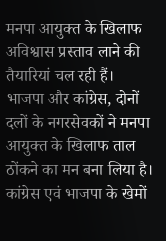मनपा आयुक्त के खिलाफ अविश्वास प्रस्ताव लाने की तैयारियां चल रही हैं। भाजपा और कांग्रेस, दोनों दलों के नगरसेवकों ने मनपा आयुक्त के खिलाफ ताल ठोंकने का मन बना लिया है। कांग्रेस एवं भाजपा के खेमों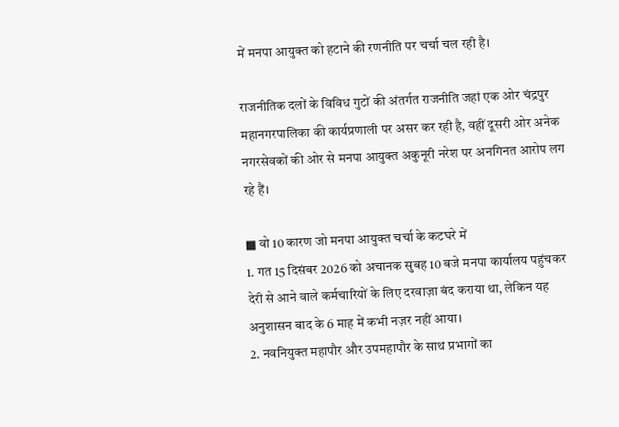में मनपा आयुक्त को हटाने की रणनीति पर चर्चा चल रही है।

राजनीतिक दलों के विविध गुटों की अंतर्गत राजनीति जहां एक ओर चंद्रपुर महानगरपालिका की कार्यप्रणाली पर असर कर रही है, वहीं दूसरी ओर अनेक नगरसेवकों की ओर से मनपा आयुक्त अकुनूरी नरेश पर अनगिनत आरोप लग रहे हैं।

■ वो 10 कारण जो मनपा आयुक्त चर्चा के कटघरे में
1. गत 15 दिसंबर 2026 को अचानक सुबह 10 बजे मनपा कार्यालय पहुंचकर देरी से आने वाले कर्मचारियों के लिए दरवाज़ा बंद कराया था, लेकिन यह अनुशासन बाद के 6 माह में कभी नज़र नहीं आया।
2. नवनियुक्त महापौर और उपमहापौर के साथ प्रभागों का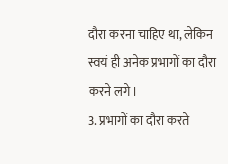दौरा करना चाहिए था, लेकिन स्वयं ही अनेक प्रभागों का दौरा करने लगे।
3. प्रभागों का दौरा करते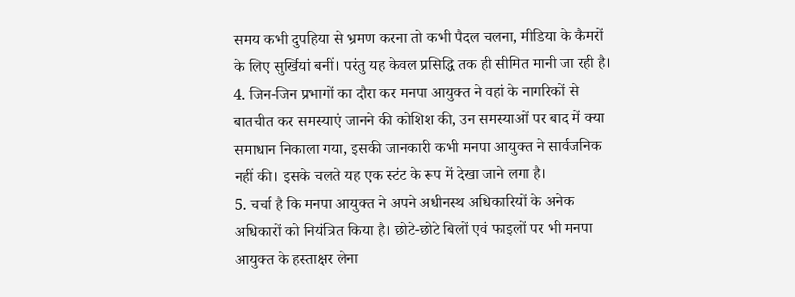समय कभी दुपहिया से भ्रमण करना तो कभी पैदल चलना, मीडिया के कैमरों के लिए सुर्खियां बनीं। परंतु यह केवल प्रसिद्धि तक ही सीमित मानी जा रही है।
4. जिन-जिन प्रभागों का दौरा कर मनपा आयुक्त ने वहां के नागरिकों से बातचीत कर समस्याएं जानने की कोशिश की, उन समस्याओं पर बाद में क्या समाधान निकाला गया, इसकी जानकारी कभी मनपा आयुक्त ने सार्वजनिक नहीं की। इसके चलते यह एक स्टंट के रूप में देखा जाने लगा है।
5. चर्चा है कि मनपा आयुक्त ने अपने अधीनस्थ अधिकारियों के अनेक अधिकारों को नियंत्रित किया है। छोटे-छोटे बिलों एवं फाइलों पर भी मनपा आयुक्त के हस्ताक्षर लेना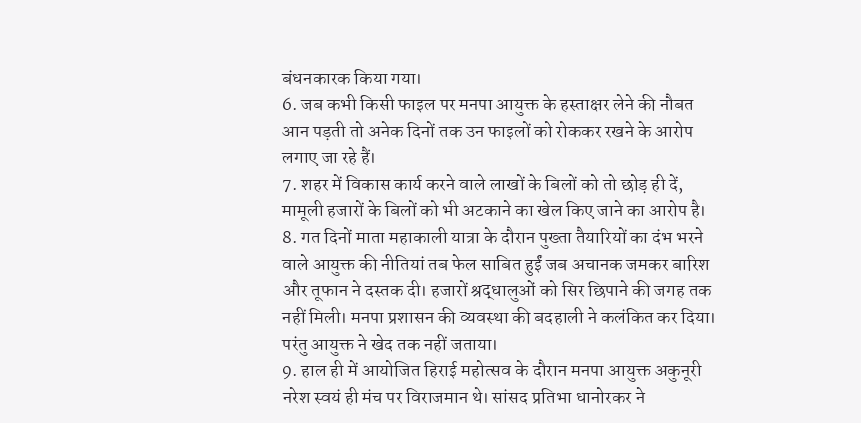बंधनकारक किया गया।
6. जब कभी किसी फाइल पर मनपा आयुक्त के हस्ताक्षर लेने की नौबत आन पड़ती तो अनेक दिनों तक उन फाइलों को रोककर रखने के आरोप लगाए जा रहे हैं।
7. शहर में विकास कार्य करने वाले लाखों के बिलों को तो छोड़ ही दें, मामूली हजारों के बिलों को भी अटकाने का खेल किए जाने का आरोप है।
8. गत दिनों माता महाकाली यात्रा के दौरान पुख्ता तैयारियों का दंभ भरने वाले आयुक्त की नीतियां तब फेल साबित हुईं जब अचानक जमकर बारिश और तूफान ने दस्तक दी। हजारों श्रद्धालुओं को सिर छिपाने की जगह तक नहीं मिली। मनपा प्रशासन की व्यवस्था की बदहाली ने कलंकित कर दिया। परंतु आयुक्त ने खेद तक नहीं जताया।
9. हाल ही में आयोजित हिराई महोत्सव के दौरान मनपा आयुक्त अकुनूरी नरेश स्वयं ही मंच पर विराजमान थे। सांसद प्रतिभा धानोरकर ने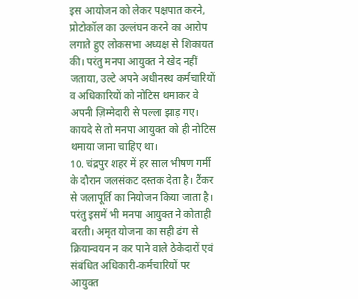इस आयोजन को लेकर पक्षपात करने, प्रोटोकॉल का उल्लंघन करने का आरोप लगाते हुए लोकसभा अध्यक्ष से शिकायत की। परंतु मनपा आयुक्त ने खेद नहीं जताया, उल्टे अपने अधीनस्थ कर्मचारियों व अधिकारियों को नोटिस थमाकर वे अपनी ज़िम्मेदारी से पल्ला झाड़ गए। कायदे से तो मनपा आयुक्त को ही नोटिस थमाया जाना चाहिए था।
10. चंद्रपुर शहर में हर साल भीषण गर्मी के दौरान जलसंकट दस्तक देता है। टैंकर से जलापूर्ति का नियोजन किया जाता है। परंतु इसमें भी मनपा आयुक्त ने कोताही बरती। अमृत योजना का सही ढंग से क्रियान्वयन न कर पाने वाले ठेकेदारों एवं संबंधित अधिकारी-कर्मचारियों पर आयुक्त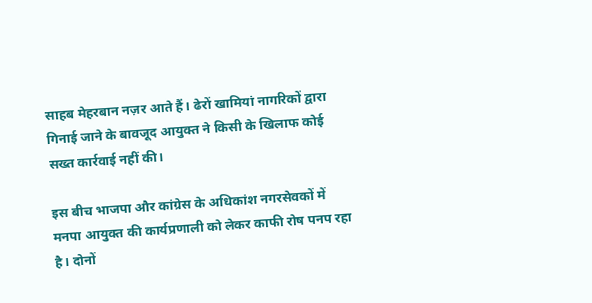साहब मेहरबान नज़र आते हैं। ढेरों खामियां नागरिकों द्वारा गिनाई जाने के बावजूद आयुक्त ने किसी के खिलाफ कोई सख्त कार्रवाई नहीं की।

इस बीच भाजपा और कांग्रेस के अधिकांश नगरसेवकों में मनपा आयुक्त की कार्यप्रणाली को लेकर काफी रोष पनप रहा है। दोनों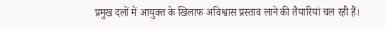प्रमुख दलों में आयुक्त के खिलाफ अविश्वास प्रस्ताव लाने की तैयारियां चल रही हैं।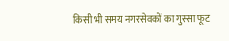किसी भी समय नगरसेवकों का गुस्सा फूट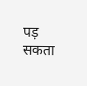पड़ सकता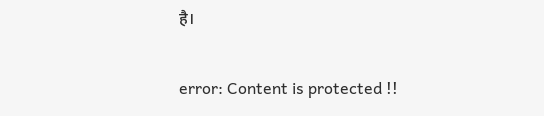है।

error: Content is protected !!